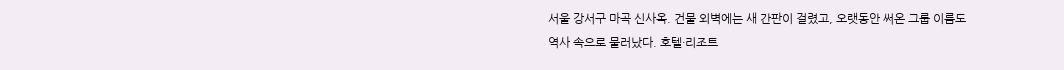서울 강서구 마곡 신사옥. 건물 외벽에는 새 간판이 걸렸고, 오랫동안 써온 그룹 이름도 역사 속으로 물러났다. 호텔·리조트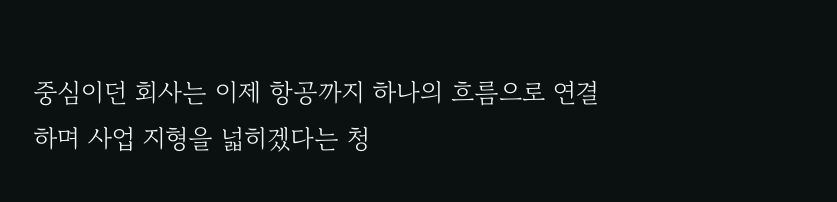중심이던 회사는 이제 항공까지 하나의 흐름으로 연결하며 사업 지형을 넓히겠다는 청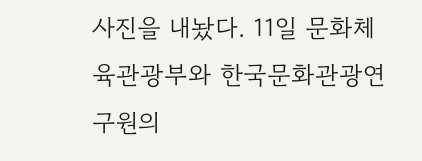사진을 내놨다. 11일 문화체육관광부와 한국문화관광연구원의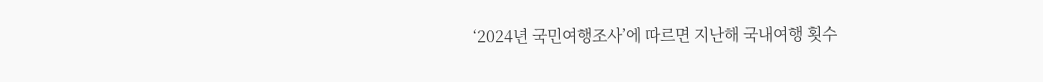‘2024년 국민여행조사’에 따르면 지난해 국내여행 횟수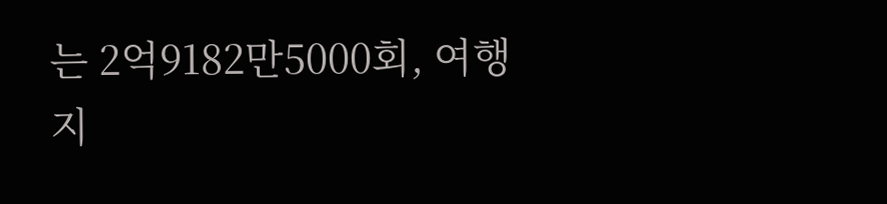는 2억9182만5000회, 여행 지